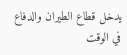يدخل قطاع الطيران والدفاع في الوقت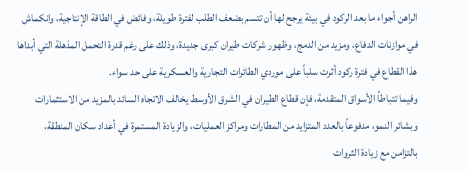الراهن أجواء ما بعد الركود في بيئة يرجح لها أن تتسم بضعف الطلب لفترة طويلة، وفائض في الطاقة الإنتاجية، وانكماش في موازنات الدفاع، ومزيد من الدمج، وظهور شركات طيران كبرى جديدة، وذلك على رغم قدرة التحمل المذهلة التي أبداها هذا القطاع في فترة ركود أثرت سلباً على موردي الطائرات التجارية والعسكرية على حد سواء.
وفيما تتباطأ الأسواق المتقدمة، فإن قطاع الطيران في الشرق الأوسط يخالف الاتجاه السائد بالمزيد من الاستثمارات وبشائر النمو، مدفوعاً بالعدد المتزايد من المطارات ومراكز العمليات، والزيادة المستمرة في أعداد سكان المنطقة، بالتزامن مع زيادة الثروات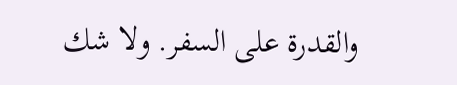والقدرة على السفر. ولا شك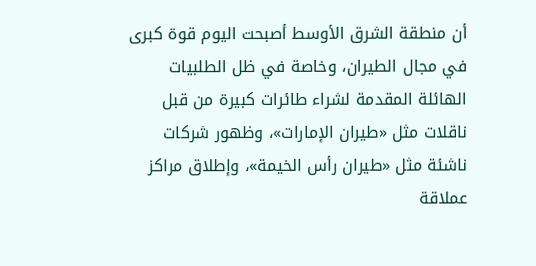أن منطقة الشرق الأوسط أصبحت اليوم قوة كبرى في مجال الطيران، وخاصة في ظل الطلبيات الهائلة المقدمة لشراء طائرات كبيرة من قبل ناقلات مثل «طيران الإمارات»، وظهور شركات ناشئة مثل «طيران رأس الخيمة»، وإطلاق مراكز عملاقة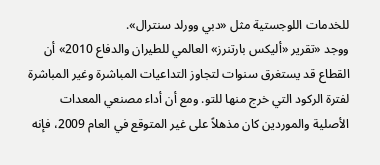للخدمات اللوجستية مثل «دبي وورلد سنترال».
ووجد «تقرير «أليكس بارتنرز» العالمي للطيران والدفاع 2010» أن القطاع قد يستغرق سنوات لتجاوز التداعيات المباشرة وغير المباشرة لفترة الركود التي خرج منها للتو. ومع أن أداء مصنعي المعدات الأصلية والموردين كان مذهلاً على غير المتوقع في العام 2009، فإنه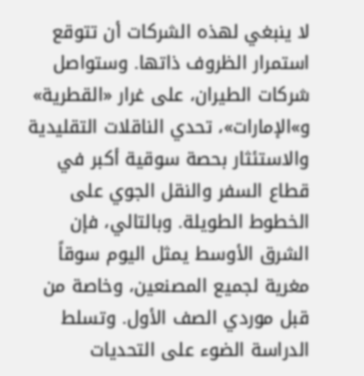لا ينبغي لهذه الشركات أن تتوقع استمرار الظروف ذاتها. وستواصل شركات الطيران، على غرار «القطرية» و»الإمارات»، تحدي الناقلات التقليدية والاستئثار بحصة سوقية أكبر في قطاع السفر والنقل الجوي على الخطوط الطويلة. وبالتالي، فإن الشرق الأوسط يمثل اليوم سوقاً مغرية لجميع المصنعين، وخاصة من قبل موردي الصف الأول. وتسلط الدراسة الضوء على التحديات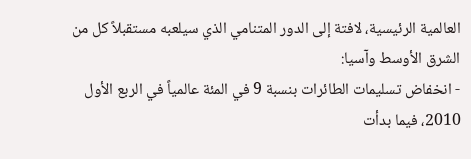العالمية الرئيسية، لافتة إلى الدور المتنامي الذي سيلعبه مستقبلاً كل من الشرق الأوسط وآسيا:
- انخفاض تسليمات الطائرات بنسبة 9 في المئة عالمياً في الربع الأول 2010، فيما بدأت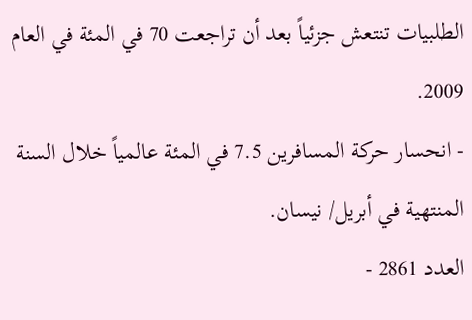الطلبيات تنتعش جزئياً بعد أن تراجعت 70 في المئة في العام 2009.
- انحسار حركة المسافرين 7.5 في المئة عالمياً خلال السنة المنتهية في أبريل/ نيسان.
العدد 2861 -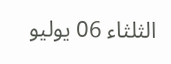الثلثاء 06 يوليو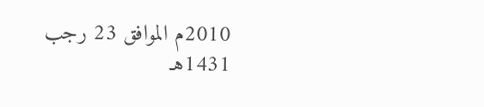2010م الموافق 23 رجب 1431هـ